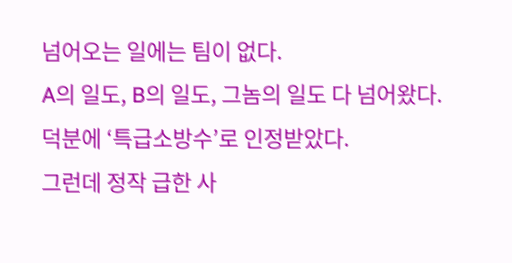넘어오는 일에는 팀이 없다.
A의 일도, B의 일도, 그놈의 일도 다 넘어왔다.
덕분에 ‘특급소방수’로 인정받았다.
그런데 정작 급한 사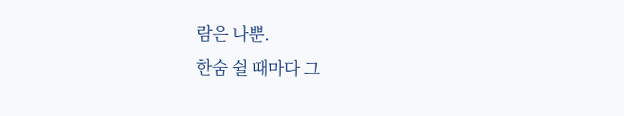람은 나뿐.
한숨 쉴 때마다 그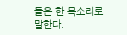들은 한 목소리로 말한다.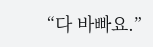“다 바빠요.”